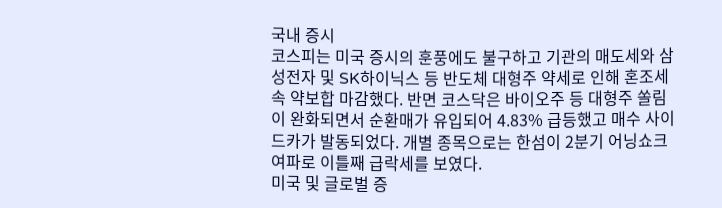국내 증시
코스피는 미국 증시의 훈풍에도 불구하고 기관의 매도세와 삼성전자 및 SK하이닉스 등 반도체 대형주 약세로 인해 혼조세 속 약보합 마감했다. 반면 코스닥은 바이오주 등 대형주 쏠림이 완화되면서 순환매가 유입되어 4.83% 급등했고 매수 사이드카가 발동되었다. 개별 종목으로는 한섬이 2분기 어닝쇼크 여파로 이틀째 급락세를 보였다.
미국 및 글로벌 증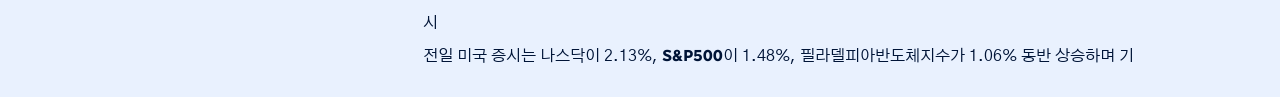시
전일 미국 증시는 나스닥이 2.13%, S&P500이 1.48%, 필라델피아반도체지수가 1.06% 동반 상승하며 기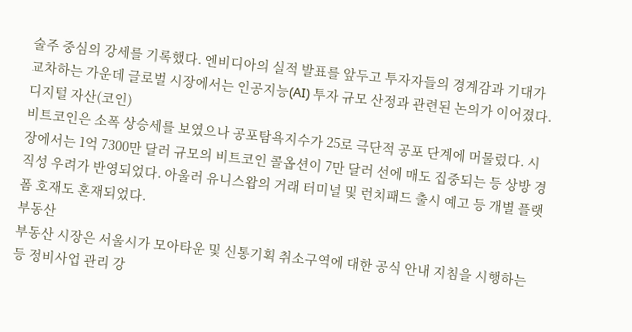술주 중심의 강세를 기록했다. 엔비디아의 실적 발표를 앞두고 투자자들의 경계감과 기대가 교차하는 가운데 글로벌 시장에서는 인공지능(AI) 투자 규모 산정과 관련된 논의가 이어졌다.
디지털 자산(코인)
비트코인은 소폭 상승세를 보였으나 공포탐욕지수가 25로 극단적 공포 단계에 머물렀다. 시장에서는 1억 7300만 달러 규모의 비트코인 콜옵션이 7만 달러 선에 매도 집중되는 등 상방 경직성 우려가 반영되었다. 아울러 유니스왑의 거래 터미널 및 런치패드 출시 예고 등 개별 플랫폼 호재도 혼재되었다.
부동산
부동산 시장은 서울시가 모아타운 및 신통기획 취소구역에 대한 공식 안내 지침을 시행하는 등 정비사업 관리 강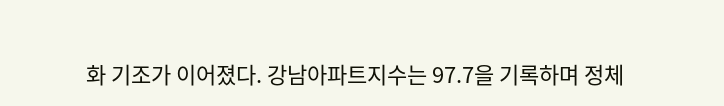화 기조가 이어졌다. 강남아파트지수는 97.7을 기록하며 정체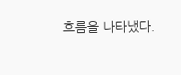흐름을 나타냈다.